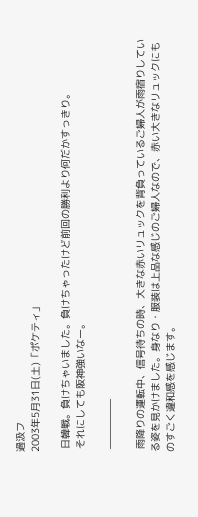過汲フ
2003年5月31日(土)「ポケティ」

 日韓戦。負けちゃいました。負けちゃったけど前回の勝利より何だかすっきり。
 それにしても阪神強いなー。

 ―――――

 雨降りの運転中、信号待ちの時、大きな赤いリュックを背負っているご婦人が雨宿りしている姿を見かけました。身なり・服装は上品な感じのご婦人なので、赤い大きなリュックにものすごく違和感を感じます。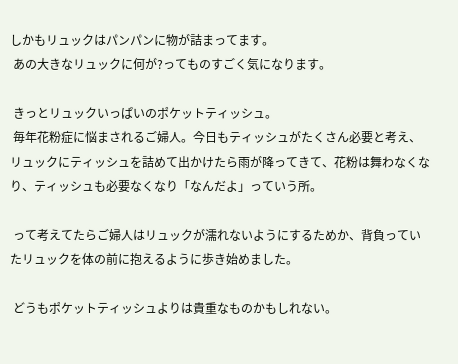しかもリュックはパンパンに物が詰まってます。
 あの大きなリュックに何が?ってものすごく気になります。

 きっとリュックいっぱいのポケットティッシュ。
 毎年花粉症に悩まされるご婦人。今日もティッシュがたくさん必要と考え、リュックにティッシュを詰めて出かけたら雨が降ってきて、花粉は舞わなくなり、ティッシュも必要なくなり「なんだよ」っていう所。

 って考えてたらご婦人はリュックが濡れないようにするためか、背負っていたリュックを体の前に抱えるように歩き始めました。

 どうもポケットティッシュよりは貴重なものかもしれない。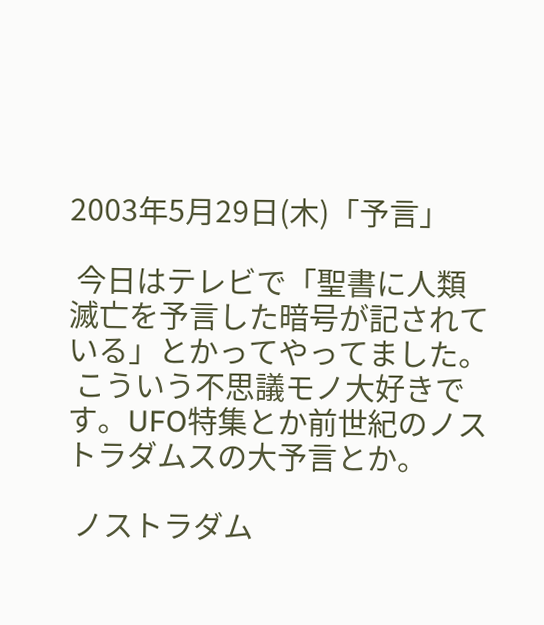2003年5月29日(木)「予言」

 今日はテレビで「聖書に人類滅亡を予言した暗号が記されている」とかってやってました。
 こういう不思議モノ大好きです。UFO特集とか前世紀のノストラダムスの大予言とか。

 ノストラダム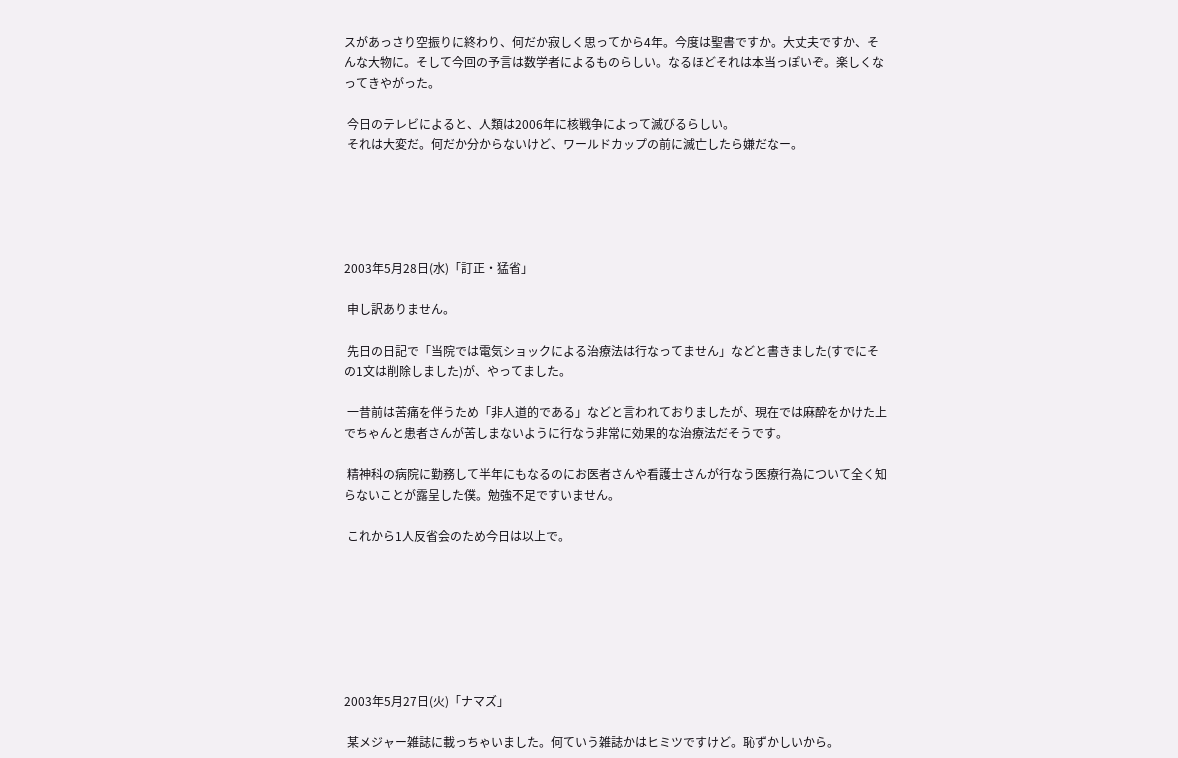スがあっさり空振りに終わり、何だか寂しく思ってから4年。今度は聖書ですか。大丈夫ですか、そんな大物に。そして今回の予言は数学者によるものらしい。なるほどそれは本当っぽいぞ。楽しくなってきやがった。

 今日のテレビによると、人類は2006年に核戦争によって滅びるらしい。
 それは大変だ。何だか分からないけど、ワールドカップの前に滅亡したら嫌だなー。





2003年5月28日(水)「訂正・猛省」

 申し訳ありません。

 先日の日記で「当院では電気ショックによる治療法は行なってません」などと書きました(すでにその1文は削除しました)が、やってました。

 一昔前は苦痛を伴うため「非人道的である」などと言われておりましたが、現在では麻酔をかけた上でちゃんと患者さんが苦しまないように行なう非常に効果的な治療法だそうです。

 精神科の病院に勤務して半年にもなるのにお医者さんや看護士さんが行なう医療行為について全く知らないことが露呈した僕。勉強不足ですいません。

 これから1人反省会のため今日は以上で。







2003年5月27日(火)「ナマズ」

 某メジャー雑誌に載っちゃいました。何ていう雑誌かはヒミツですけど。恥ずかしいから。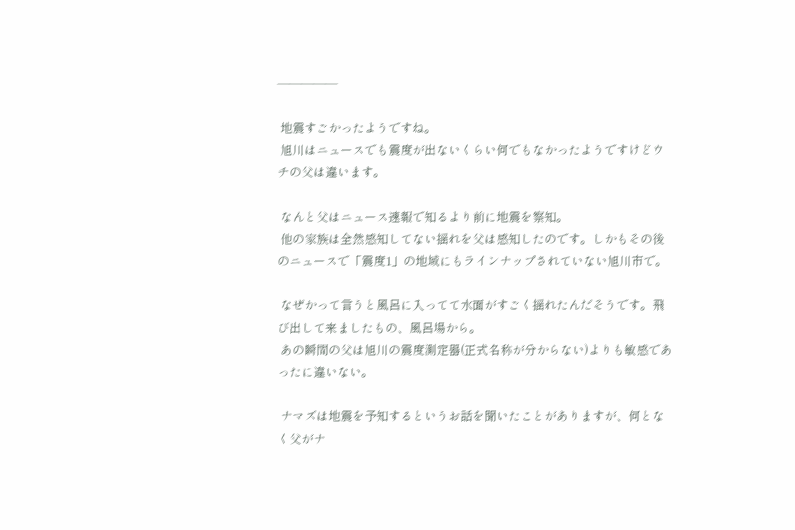―――――

 地震すごかったようですね。
 旭川はニュースでも震度が出ないくらい何でもなかったようですけどウチの父は違います。

 なんと父はニュース速報で知るより前に地震を察知。
 他の家族は全然感知してない揺れを父は感知したのです。しかもその後のニュースで「震度1」の地域にもラインナップされていない旭川市で。

 なぜかって言うと風呂に入ってて水面がすごく揺れたんだそうです。飛び出して来ましたもの、風呂場から。
 あの瞬間の父は旭川の震度測定器(正式名称が分からない)よりも敏感であったに違いない。

 ナマズは地震を予知するというお話を聞いたことがありますが、何となく父がナ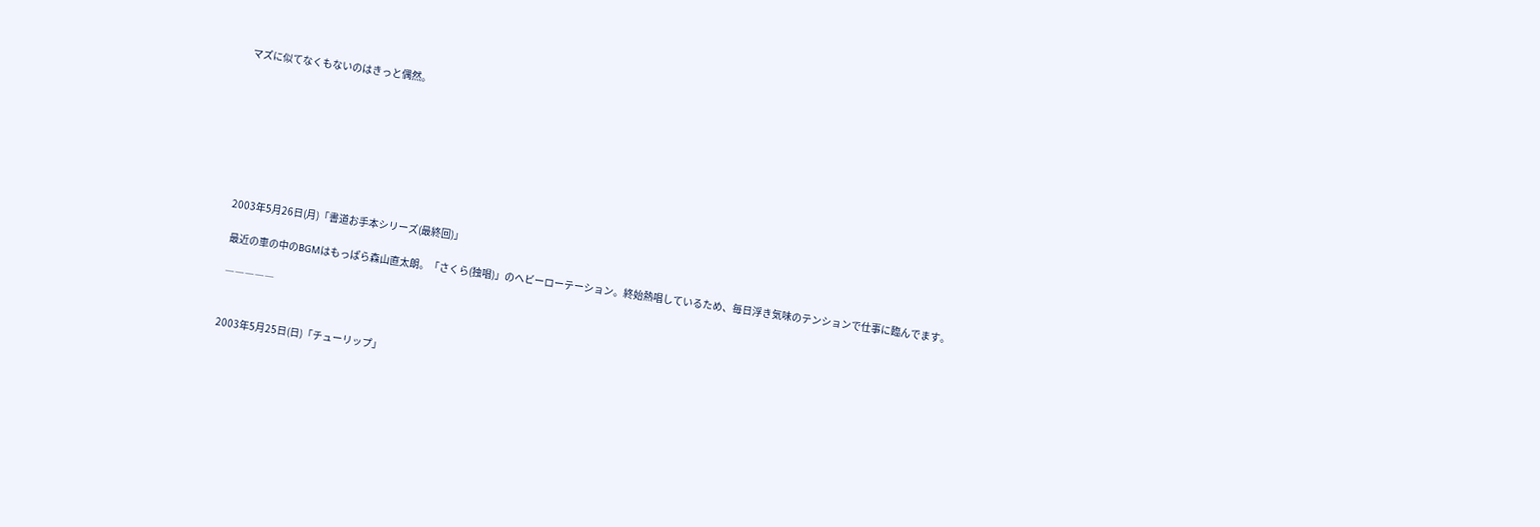マズに似てなくもないのはきっと偶然。








2003年5月26日(月)「書道お手本シリーズ(最終回)」

 最近の車の中のBGMはもっぱら森山直太朗。「さくら(独唱)」のヘビーローテーション。終始熱唱しているため、毎日浮き気味のテンションで仕事に臨んでます。

 ―――――


2003年5月25日(日)「チューリップ」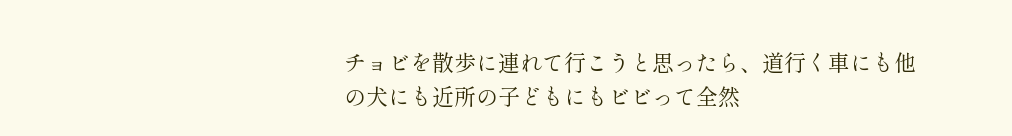チョビを散歩に連れて行こうと思ったら、道行く車にも他の犬にも近所の子どもにもビビって全然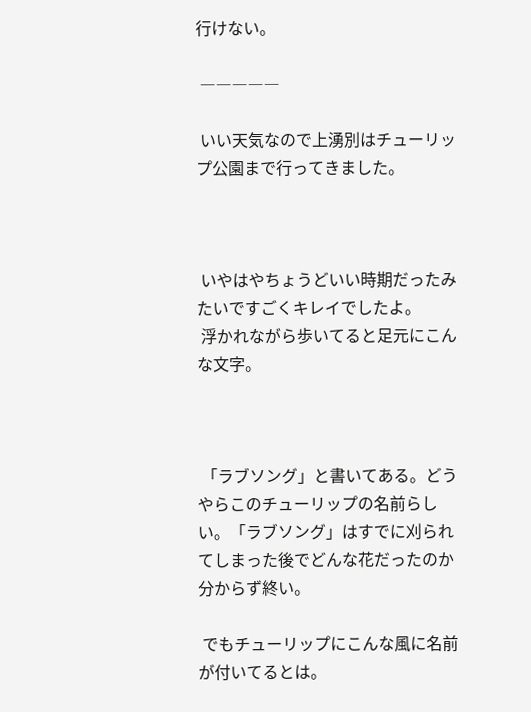行けない。

 ―――――

 いい天気なので上湧別はチューリップ公園まで行ってきました。



 いやはやちょうどいい時期だったみたいですごくキレイでしたよ。
 浮かれながら歩いてると足元にこんな文字。



 「ラブソング」と書いてある。どうやらこのチューリップの名前らしい。「ラブソング」はすでに刈られてしまった後でどんな花だったのか分からず終い。

 でもチューリップにこんな風に名前が付いてるとは。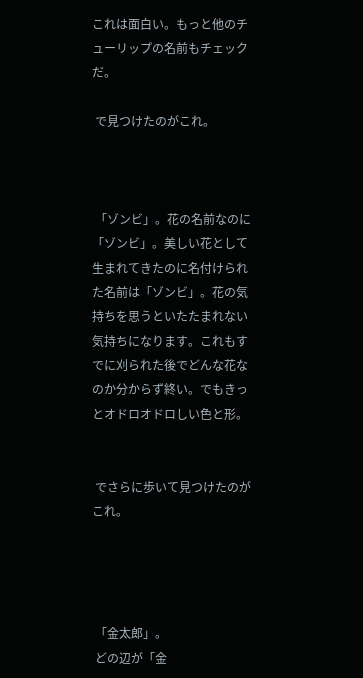これは面白い。もっと他のチューリップの名前もチェックだ。

 で見つけたのがこれ。



 「ゾンビ」。花の名前なのに「ゾンビ」。美しい花として生まれてきたのに名付けられた名前は「ゾンビ」。花の気持ちを思うといたたまれない気持ちになります。これもすでに刈られた後でどんな花なのか分からず終い。でもきっとオドロオドロしい色と形。


 でさらに歩いて見つけたのがこれ。




 「金太郎」。
 どの辺が「金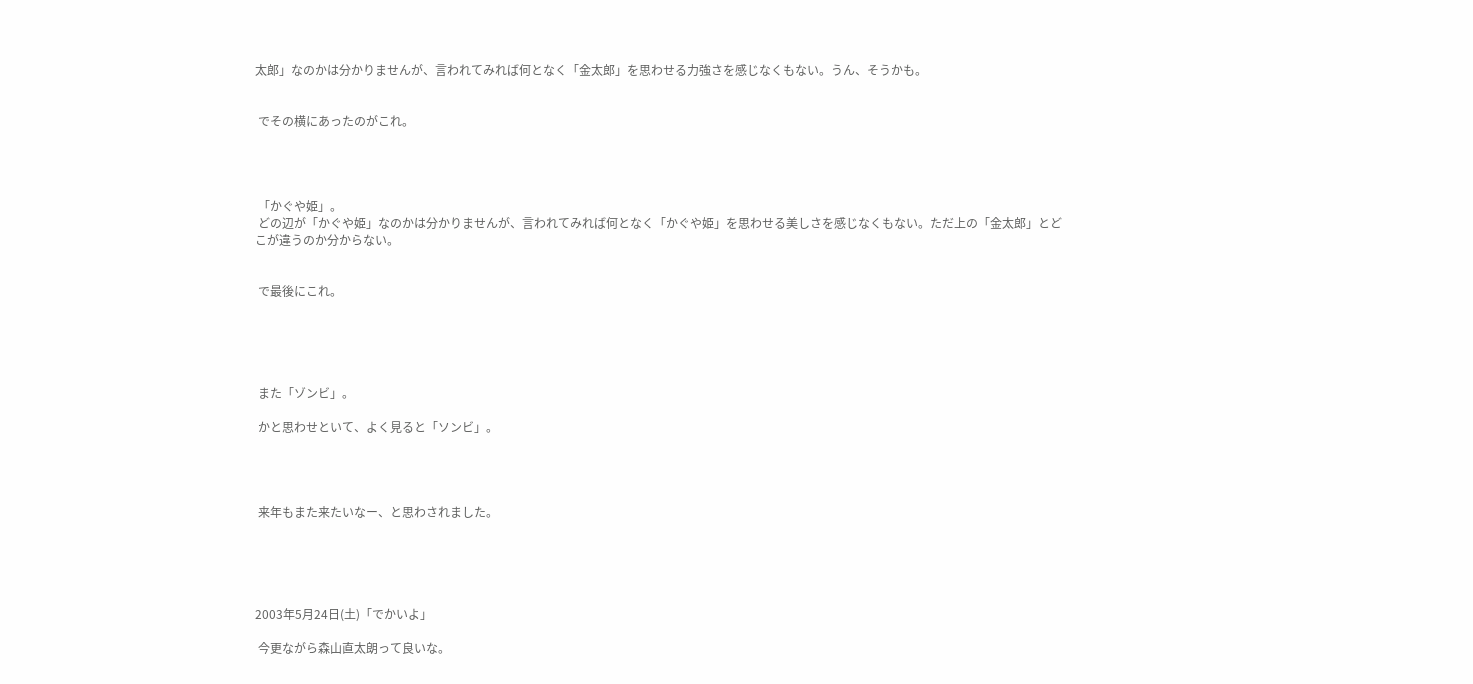太郎」なのかは分かりませんが、言われてみれば何となく「金太郎」を思わせる力強さを感じなくもない。うん、そうかも。


 でその横にあったのがこれ。




 「かぐや姫」。
 どの辺が「かぐや姫」なのかは分かりませんが、言われてみれば何となく「かぐや姫」を思わせる美しさを感じなくもない。ただ上の「金太郎」とどこが違うのか分からない。


 で最後にこれ。





 また「ゾンビ」。

 かと思わせといて、よく見ると「ソンビ」。




 来年もまた来たいなー、と思わされました。





2003年5月24日(土)「でかいよ」

 今更ながら森山直太朗って良いな。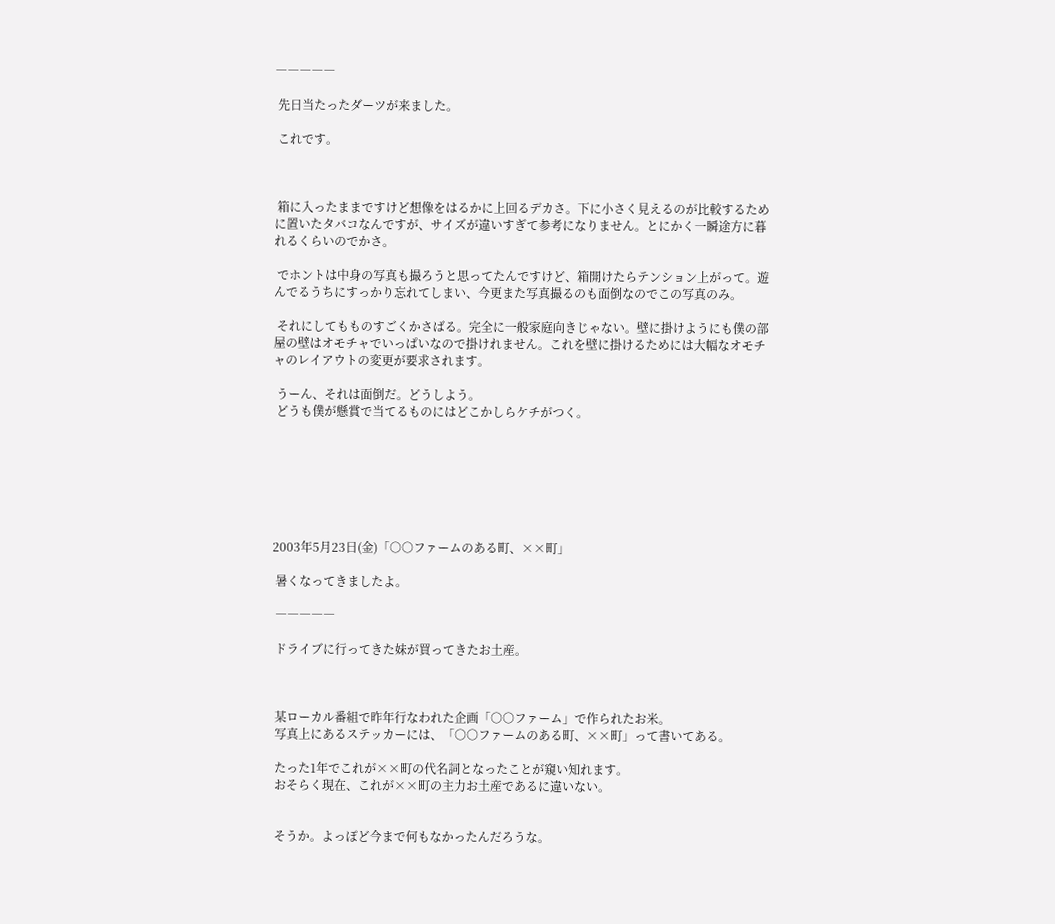―――――

 先日当たったダーツが来ました。

 これです。



 箱に入ったままですけど想像をはるかに上回るデカさ。下に小さく見えるのが比較するために置いたタバコなんですが、サイズが違いすぎて参考になりません。とにかく一瞬途方に暮れるくらいのでかさ。

 でホントは中身の写真も撮ろうと思ってたんですけど、箱開けたらテンション上がって。遊んでるうちにすっかり忘れてしまい、今更また写真撮るのも面倒なのでこの写真のみ。

 それにしてもものすごくかさばる。完全に一般家庭向きじゃない。壁に掛けようにも僕の部屋の壁はオモチャでいっぱいなので掛けれません。これを壁に掛けるためには大幅なオモチャのレイアウトの変更が要求されます。

 うーん、それは面倒だ。どうしよう。
 どうも僕が懸賞で当てるものにはどこかしらケチがつく。







2003年5月23日(金)「○○ファームのある町、××町」

 暑くなってきましたよ。

 ―――――

 ドライブに行ってきた妹が買ってきたお土産。



 某ローカル番組で昨年行なわれた企画「○○ファーム」で作られたお米。
 写真上にあるステッカーには、「○○ファームのある町、××町」って書いてある。

 たった1年でこれが××町の代名詞となったことが窺い知れます。
 おそらく現在、これが××町の主力お土産であるに違いない。


 そうか。よっぽど今まで何もなかったんだろうな。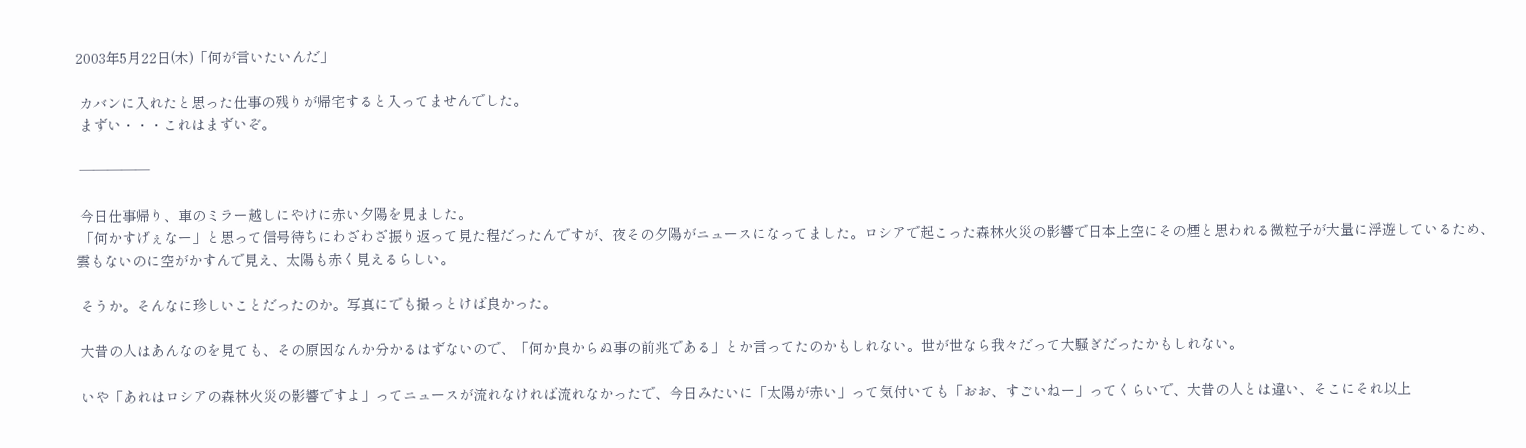2003年5月22日(木)「何が言いたいんだ」

 カバンに入れたと思った仕事の残りが帰宅すると入ってませんでした。
 まずい・・・これはまずいぞ。

 ―――――

 今日仕事帰り、車のミラー越しにやけに赤い夕陽を見ました。
 「何かすげぇなー」と思って信号待ちにわざわざ振り返って見た程だったんですが、夜その夕陽がニュースになってました。ロシアで起こった森林火災の影響で日本上空にその煙と思われる微粒子が大量に浮遊しているため、雲もないのに空がかすんで見え、太陽も赤く見えるらしい。

 そうか。そんなに珍しいことだったのか。写真にでも撮っとけば良かった。

 大昔の人はあんなのを見ても、その原因なんか分かるはずないので、「何か良からぬ事の前兆である」とか言ってたのかもしれない。世が世なら我々だって大騒ぎだったかもしれない。

 いや「あれはロシアの森林火災の影響ですよ」ってニュースが流れなければ流れなかったで、今日みたいに「太陽が赤い」って気付いても「おお、すごいねー」ってくらいで、大昔の人とは違い、そこにそれ以上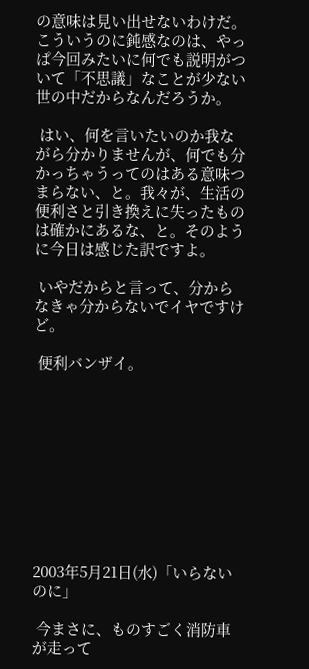の意味は見い出せないわけだ。こういうのに鈍感なのは、やっぱ今回みたいに何でも説明がついて「不思議」なことが少ない世の中だからなんだろうか。

 はい、何を言いたいのか我ながら分かりませんが、何でも分かっちゃうってのはある意味つまらない、と。我々が、生活の便利さと引き換えに失ったものは確かにあるな、と。そのように今日は感じた訳ですよ。

 いやだからと言って、分からなきゃ分からないでイヤですけど。

 便利バンザイ。










2003年5月21日(水)「いらないのに」

 今まさに、ものすごく消防車が走って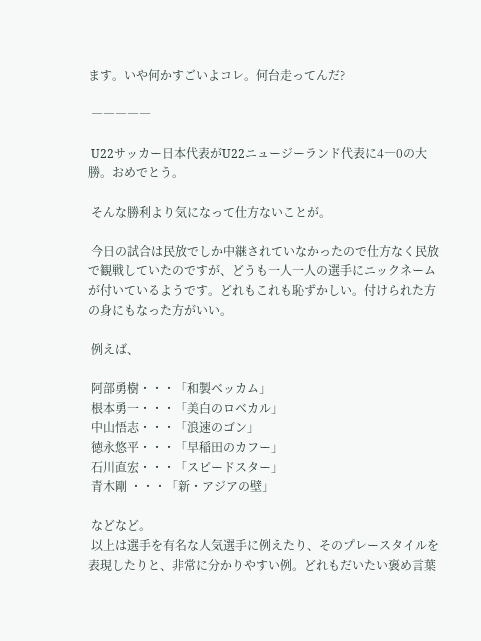ます。いや何かすごいよコレ。何台走ってんだ?

 ―――――

 U22サッカー日本代表がU22ニュージーランド代表に4―0の大勝。おめでとう。

 そんな勝利より気になって仕方ないことが。

 今日の試合は民放でしか中継されていなかったので仕方なく民放で観戦していたのですが、どうも一人一人の選手にニックネームが付いているようです。どれもこれも恥ずかしい。付けられた方の身にもなった方がいい。

 例えば、

 阿部勇樹・・・「和製ベッカム」
 根本勇一・・・「美白のロベカル」
 中山悟志・・・「浪速のゴン」
 徳永悠平・・・「早稲田のカフー」
 石川直宏・・・「スピードスター」
 青木剛 ・・・「新・アジアの壁」

 などなど。
 以上は選手を有名な人気選手に例えたり、そのプレースタイルを表現したりと、非常に分かりやすい例。どれもだいたい褒め言葉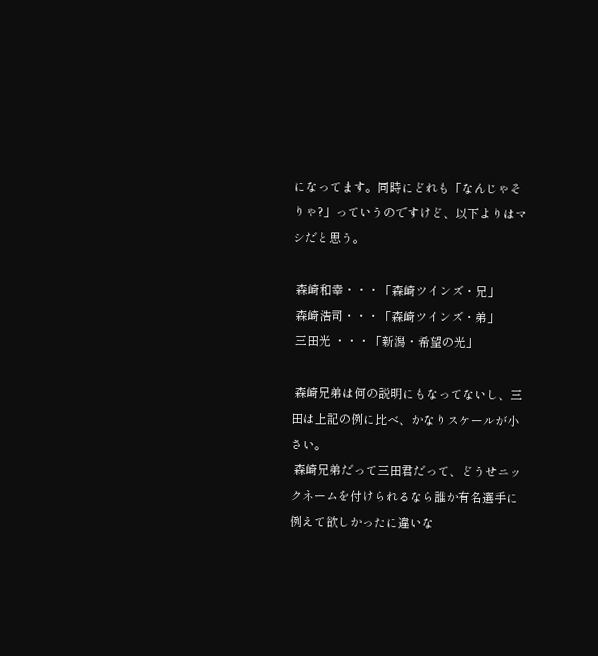になってます。同時にどれも「なんじゃそりゃ?」っていうのですけど、以下よりはマシだと思う。

 森崎和幸・・・「森崎ツインズ・兄」
 森崎浩司・・・「森崎ツインズ・弟」
 三田光 ・・・「新潟・希望の光」

 森崎兄弟は何の説明にもなってないし、三田は上記の例に比べ、かなりスケールが小さい。
 森崎兄弟だって三田君だって、どうせニックネームを付けられるなら誰か有名選手に例えて欲しかったに違いな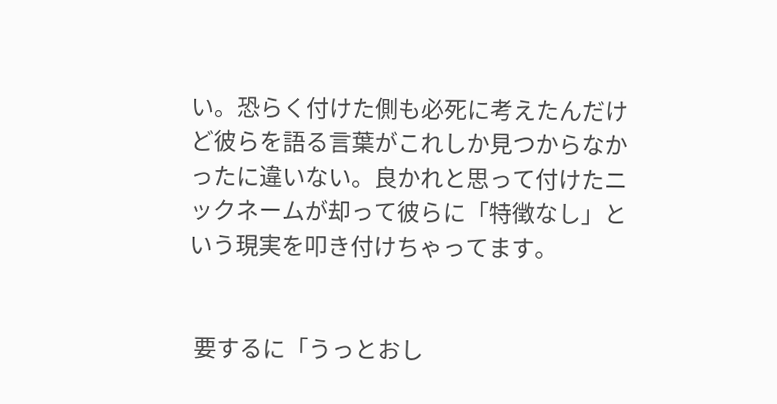い。恐らく付けた側も必死に考えたんだけど彼らを語る言葉がこれしか見つからなかったに違いない。良かれと思って付けたニックネームが却って彼らに「特徴なし」という現実を叩き付けちゃってます。


 要するに「うっとおし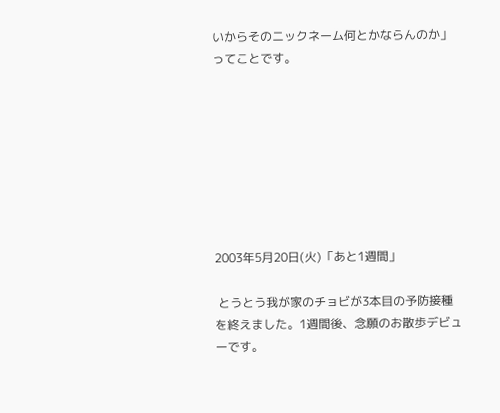いからそのニックネーム何とかならんのか」ってことです。








2003年5月20日(火)「あと1週間」

 とうとう我が家のチョビが3本目の予防接種を終えました。1週間後、念願のお散歩デビューです。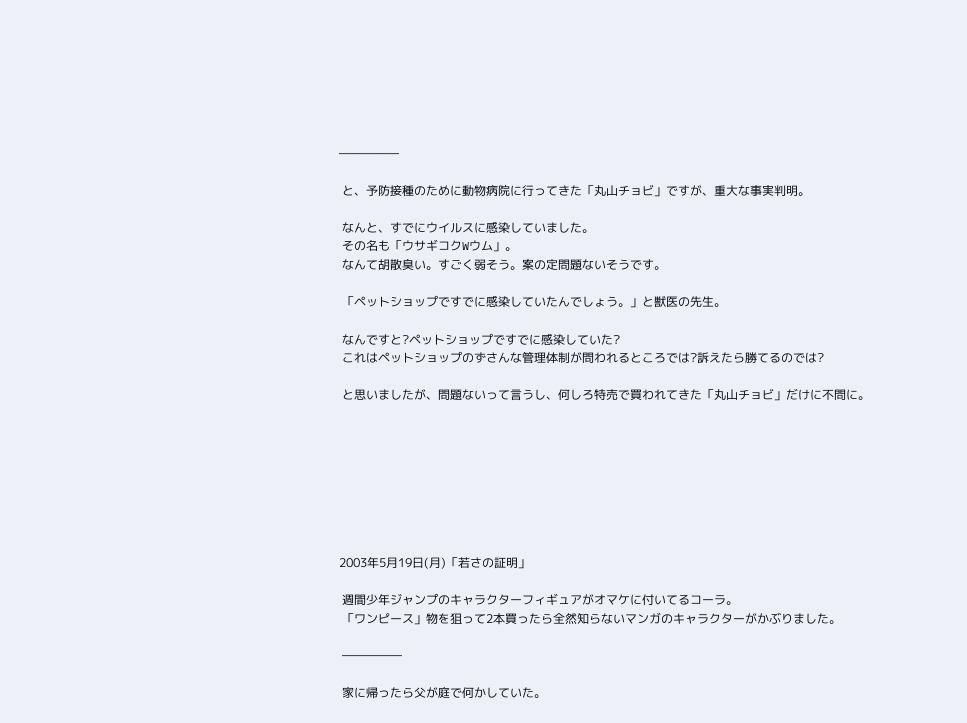―――――

 と、予防接種のために動物病院に行ってきた「丸山チョビ」ですが、重大な事実判明。

 なんと、すでにウイルスに感染していました。
 その名も「ウサギコクWウム」。
 なんて胡散臭い。すごく弱そう。案の定問題ないそうです。

 「ペットショップですでに感染していたんでしょう。」と獣医の先生。

 なんですと?ペットショップですでに感染していた?
 これはペットショップのずさんな管理体制が問われるところでは?訴えたら勝てるのでは?

 と思いましたが、問題ないって言うし、何しろ特売で買われてきた「丸山チョビ」だけに不問に。








2003年5月19日(月)「若さの証明」

 週間少年ジャンプのキャラクターフィギュアがオマケに付いてるコーラ。
 「ワンピース」物を狙って2本買ったら全然知らないマンガのキャラクターがかぶりました。

 ―――――

 家に帰ったら父が庭で何かしていた。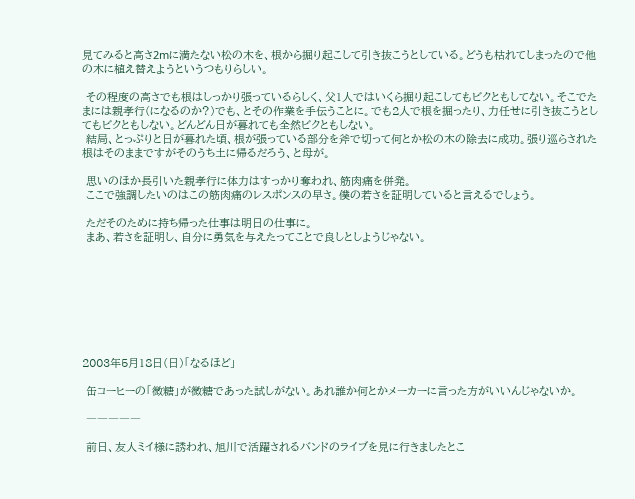見てみると高さ2mに満たない松の木を、根から掘り起こして引き抜こうとしている。どうも枯れてしまったので他の木に植え替えようというつもりらしい。

 その程度の高さでも根はしっかり張っているらしく、父1人ではいくら掘り起こしてもビクともしてない。そこでたまには親孝行(になるのか?)でも、とその作業を手伝うことに。でも2人で根を掘ったり、力任せに引き抜こうとしてもビクともしない。どんどん日が暮れても全然ビクともしない。
 結局、とっぷりと日が暮れた頃、根が張っている部分を斧で切って何とか松の木の除去に成功。張り巡らされた根はそのままですがそのうち土に帰るだろう、と母が。

 思いのほか長引いた親孝行に体力はすっかり奪われ、筋肉痛を併発。
 ここで強調したいのはこの筋肉痛のレスポンスの早さ。僕の若さを証明していると言えるでしょう。

 ただそのために持ち帰った仕事は明日の仕事に。
 まあ、若さを証明し、自分に勇気を与えたってことで良しとしようじゃない。








2003年5月18日(日)「なるほど」

 缶コーヒーの「微糖」が微糖であった試しがない。あれ誰か何とかメーカーに言った方がいいんじゃないか。

 ―――――

 前日、友人ミイ様に誘われ、旭川で活躍されるバンドのライブを見に行きましたとこ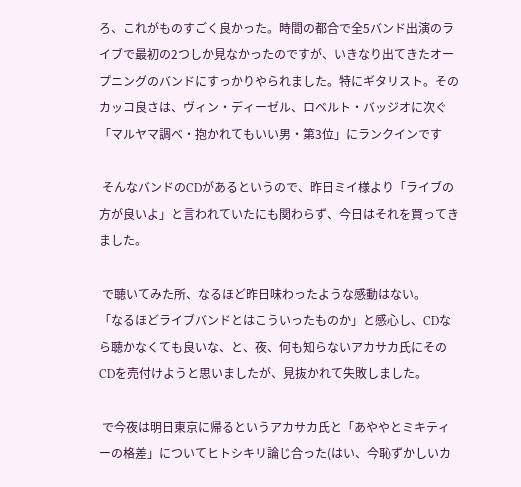ろ、これがものすごく良かった。時間の都合で全5バンド出演のライブで最初の2つしか見なかったのですが、いきなり出てきたオープニングのバンドにすっかりやられました。特にギタリスト。そのカッコ良さは、ヴィン・ディーゼル、ロベルト・バッジオに次ぐ「マルヤマ調べ・抱かれてもいい男・第3位」にランクインです

 そんなバンドのCDがあるというので、昨日ミイ様より「ライブの方が良いよ」と言われていたにも関わらず、今日はそれを買ってきました。

 で聴いてみた所、なるほど昨日味わったような感動はない。
「なるほどライブバンドとはこういったものか」と感心し、CDなら聴かなくても良いな、と、夜、何も知らないアカサカ氏にそのCDを売付けようと思いましたが、見抜かれて失敗しました。

 で今夜は明日東京に帰るというアカサカ氏と「あややとミキティーの格差」についてヒトシキリ論じ合った(はい、今恥ずかしいカ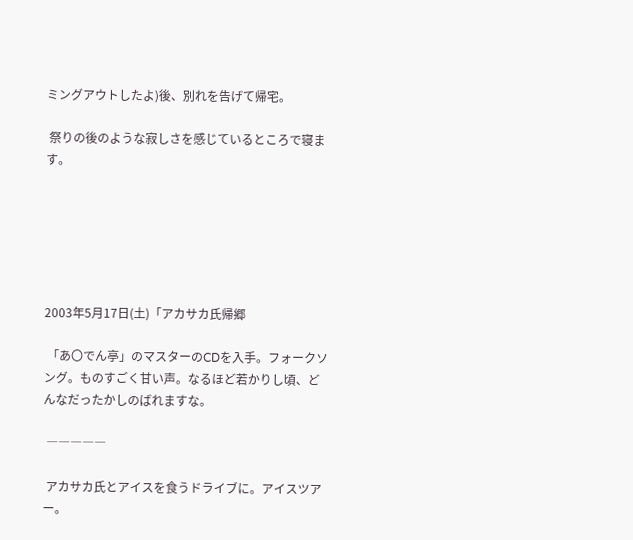ミングアウトしたよ)後、別れを告げて帰宅。

 祭りの後のような寂しさを感じているところで寝ます。






2003年5月17日(土)「アカサカ氏帰郷

 「あ〇でん亭」のマスターのCDを入手。フォークソング。ものすごく甘い声。なるほど若かりし頃、どんなだったかしのばれますな。

 ―――――

 アカサカ氏とアイスを食うドライブに。アイスツアー。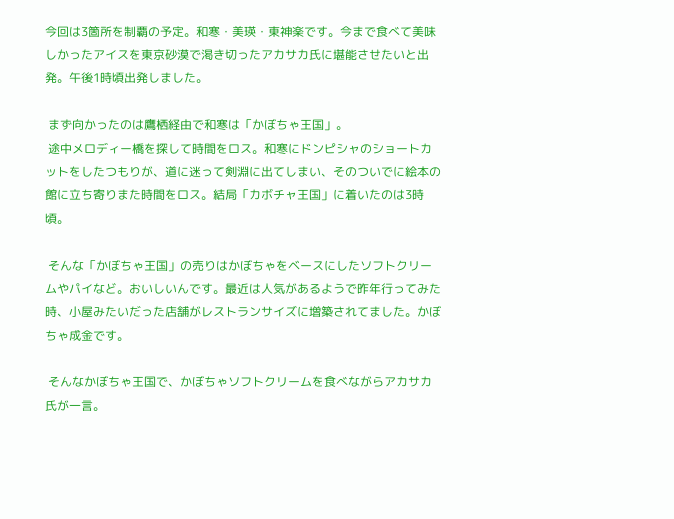今回は3箇所を制覇の予定。和寒・美瑛・東神楽です。今まで食べて美味しかったアイスを東京砂漠で渇き切ったアカサカ氏に堪能させたいと出発。午後1時頃出発しました。

 まず向かったのは鷹栖経由で和寒は「かぼちゃ王国」。
 途中メロディー橋を探して時間をロス。和寒にドンピシャのショートカットをしたつもりが、道に迷って剣淵に出てしまい、そのついでに絵本の館に立ち寄りまた時間をロス。結局「カボチャ王国」に着いたのは3時頃。

 そんな「かぼちゃ王国」の売りはかぼちゃをベースにしたソフトクリームやパイなど。おいしいんです。最近は人気があるようで昨年行ってみた時、小屋みたいだった店舗がレストランサイズに増築されてました。かぼちゃ成金です。

 そんなかぼちゃ王国で、かぼちゃソフトクリームを食べながらアカサカ氏が一言。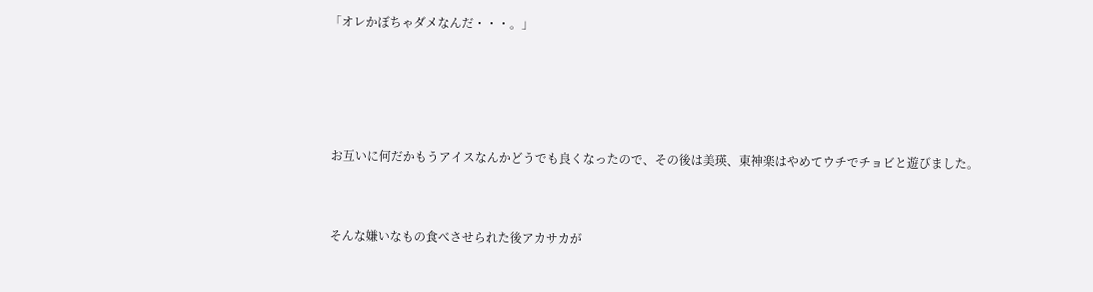「オレかぼちゃダメなんだ・・・。」




 お互いに何だかもうアイスなんかどうでも良くなったので、その後は美瑛、東神楽はやめてウチでチョビと遊びました。


 そんな嫌いなもの食べさせられた後アカサカが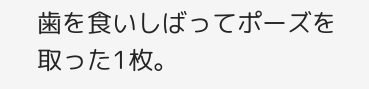歯を食いしばってポーズを取った1枚。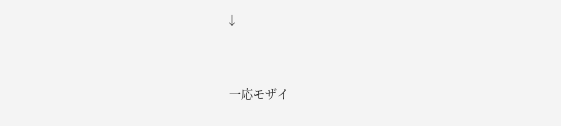↓



 一応モザイ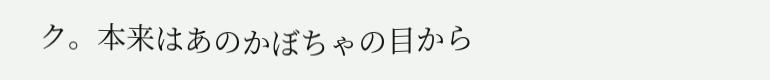ク。本来はあのかぼちゃの目から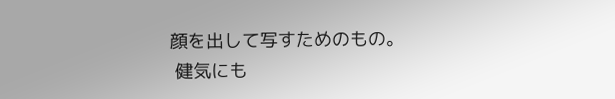顔を出して写すためのもの。
 健気にも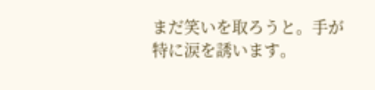まだ笑いを取ろうと。手が特に涙を誘います。